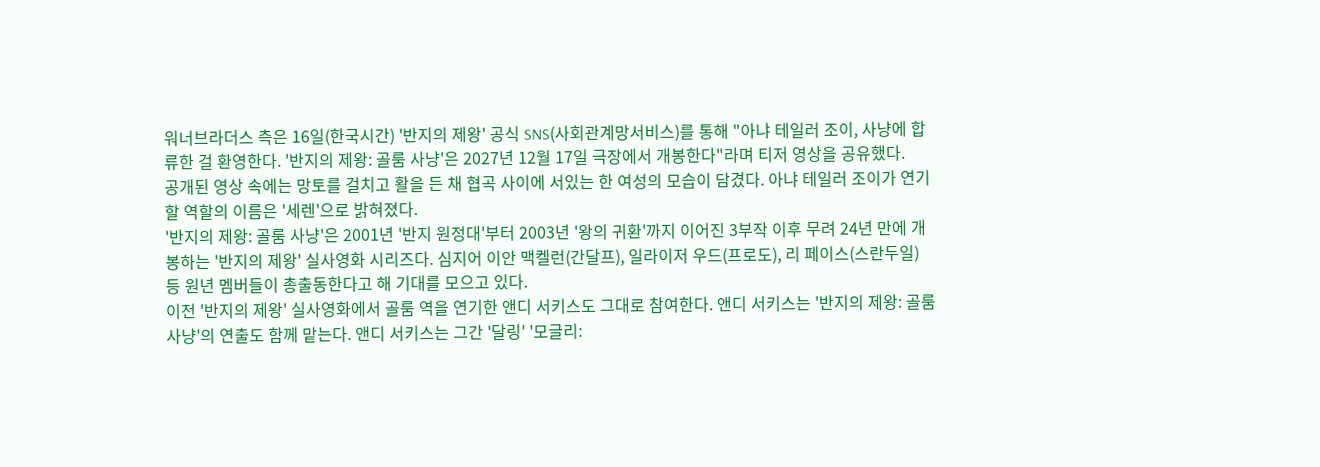워너브라더스 측은 16일(한국시간) '반지의 제왕' 공식 SNS(사회관계망서비스)를 통해 "아냐 테일러 조이, 사냥에 합류한 걸 환영한다. '반지의 제왕: 골룸 사냥'은 2027년 12월 17일 극장에서 개봉한다"라며 티저 영상을 공유했다.
공개된 영상 속에는 망토를 걸치고 활을 든 채 협곡 사이에 서있는 한 여성의 모습이 담겼다. 아냐 테일러 조이가 연기할 역할의 이름은 '세렌'으로 밝혀졌다.
'반지의 제왕: 골룸 사냥'은 2001년 '반지 원정대'부터 2003년 '왕의 귀환'까지 이어진 3부작 이후 무려 24년 만에 개봉하는 '반지의 제왕' 실사영화 시리즈다. 심지어 이안 맥켈런(간달프), 일라이저 우드(프로도), 리 페이스(스란두일) 등 원년 멤버들이 총출동한다고 해 기대를 모으고 있다.
이전 '반지의 제왕' 실사영화에서 골룸 역을 연기한 앤디 서키스도 그대로 참여한다. 앤디 서키스는 '반지의 제왕: 골룸 사냥'의 연출도 함께 맡는다. 앤디 서키스는 그간 '달링' '모글리: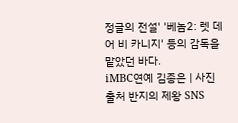정글의 전설' '베놈2: 렛 데어 비 카니지' 등의 감독을 맡았던 바다.
iMBC연예 김종은 | 사진출처 반지의 제왕 SNS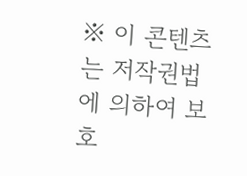※ 이 콘텐츠는 저작권법에 의하여 보호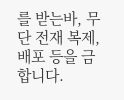를 받는바, 무단 전재 복제, 배포 등을 금합니다.